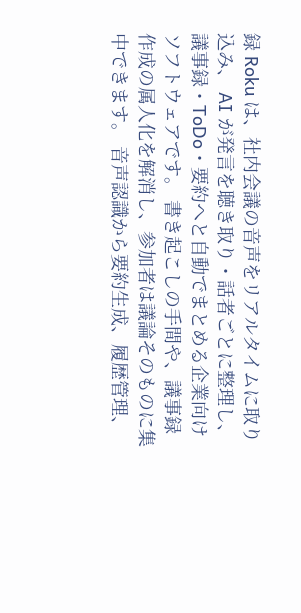録 Roku は、社内会議の音声をリアルタイムに取り込み、 AI が発言を聴き取り・話者ごとに整理し、議事録・ToDo・要約へと自動でまとめる企業向けソフトウェアです。 書き起こしの手間や、議事録作成の属人化を解消し、参加者は議論そのものに集中できます。 音声認識から要約生成、履歴管理、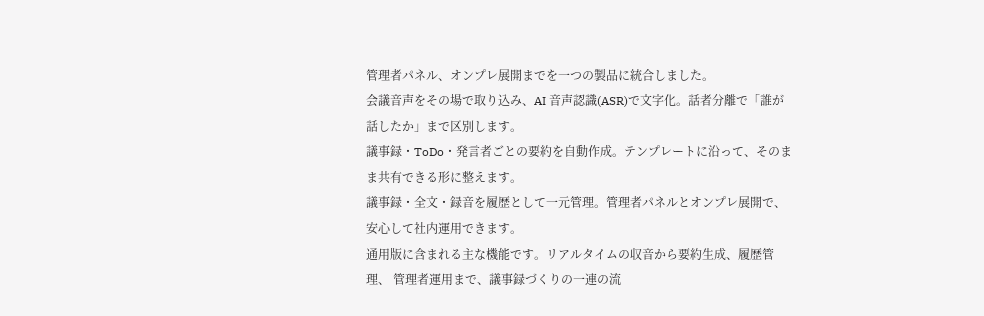管理者パネル、オンプレ展開までを一つの製品に統合しました。
会議音声をその場で取り込み、AI 音声認識(ASR)で文字化。話者分離で「誰が話したか」まで区別します。
議事録・ToDo・発言者ごとの要約を自動作成。テンプレートに沿って、そのまま共有できる形に整えます。
議事録・全文・録音を履歴として一元管理。管理者パネルとオンプレ展開で、安心して社内運用できます。
通用版に含まれる主な機能です。リアルタイムの収音から要約生成、履歴管理、 管理者運用まで、議事録づくりの一連の流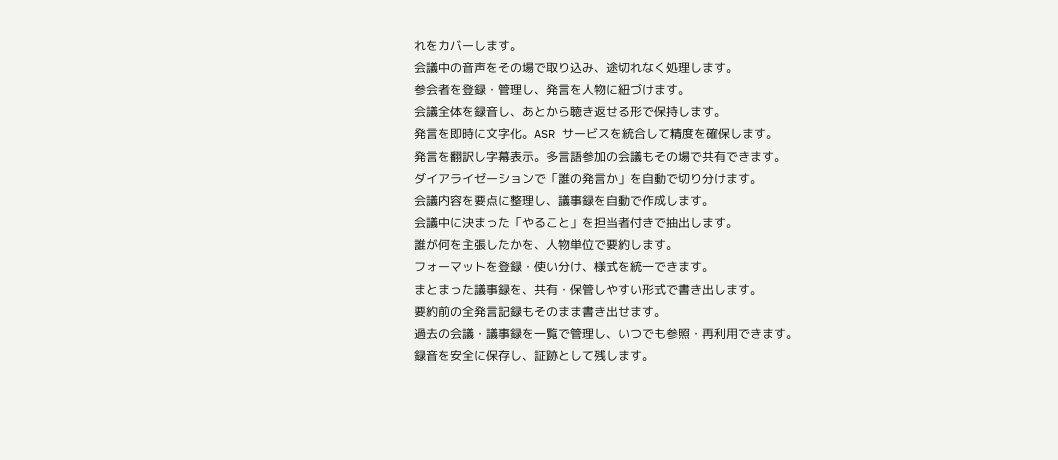れをカバーします。
会議中の音声をその場で取り込み、途切れなく処理します。
参会者を登録・管理し、発言を人物に紐づけます。
会議全体を録音し、あとから聴き返せる形で保持します。
発言を即時に文字化。ASR サービスを統合して精度を確保します。
発言を翻訳し字幕表示。多言語参加の会議もその場で共有できます。
ダイアライゼーションで「誰の発言か」を自動で切り分けます。
会議内容を要点に整理し、議事録を自動で作成します。
会議中に決まった「やること」を担当者付きで抽出します。
誰が何を主張したかを、人物単位で要約します。
フォーマットを登録・使い分け、様式を統一できます。
まとまった議事録を、共有・保管しやすい形式で書き出します。
要約前の全発言記録もそのまま書き出せます。
過去の会議・議事録を一覧で管理し、いつでも参照・再利用できます。
録音を安全に保存し、証跡として残します。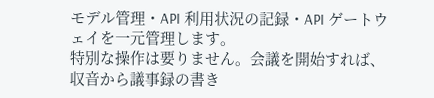モデル管理・API 利用状況の記録・API ゲートウェイを一元管理します。
特別な操作は要りません。会議を開始すれば、収音から議事録の書き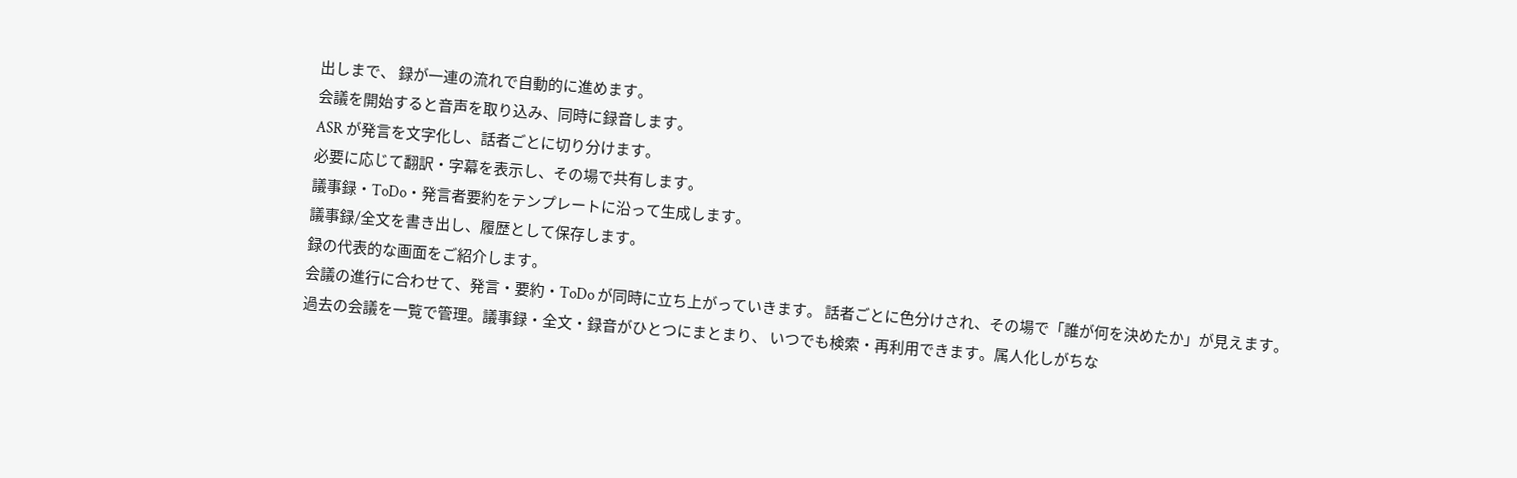出しまで、 録が一連の流れで自動的に進めます。
会議を開始すると音声を取り込み、同時に録音します。
ASR が発言を文字化し、話者ごとに切り分けます。
必要に応じて翻訳・字幕を表示し、その場で共有します。
議事録・ToDo・発言者要約をテンプレートに沿って生成します。
議事録/全文を書き出し、履歴として保存します。
録の代表的な画面をご紹介します。
会議の進行に合わせて、発言・要約・ToDo が同時に立ち上がっていきます。 話者ごとに色分けされ、その場で「誰が何を決めたか」が見えます。
過去の会議を一覧で管理。議事録・全文・録音がひとつにまとまり、 いつでも検索・再利用できます。属人化しがちな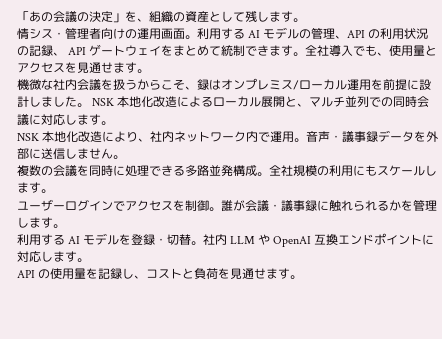「あの会議の決定」を、組織の資産として残します。
情シス・管理者向けの運用画面。利用する AI モデルの管理、API の利用状況の記録、 API ゲートウェイをまとめて統制できます。全社導入でも、使用量とアクセスを見通せます。
機微な社内会議を扱うからこそ、録はオンプレミス/ローカル運用を前提に設計しました。 NSK 本地化改造によるローカル展開と、マルチ並列での同時会議に対応します。
NSK 本地化改造により、社内ネットワーク内で運用。音声・議事録データを外部に送信しません。
複数の会議を同時に処理できる多路並発構成。全社規模の利用にもスケールします。
ユーザーログインでアクセスを制御。誰が会議・議事録に触れられるかを管理します。
利用する AI モデルを登録・切替。社内 LLM や OpenAI 互換エンドポイントに対応します。
API の使用量を記録し、コストと負荷を見通せます。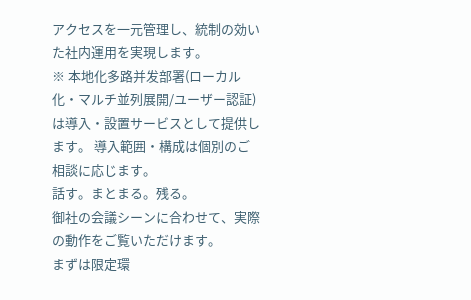アクセスを一元管理し、統制の効いた社内運用を実現します。
※ 本地化多路并发部署(ローカル化・マルチ並列展開/ユーザー認証)は導入・設置サービスとして提供します。 導入範囲・構成は個別のご相談に応じます。
話す。まとまる。残る。
御社の会議シーンに合わせて、実際の動作をご覧いただけます。
まずは限定環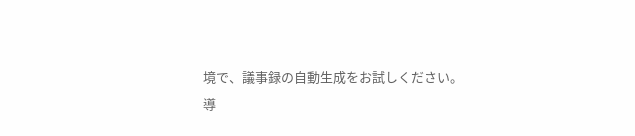境で、議事録の自動生成をお試しください。
導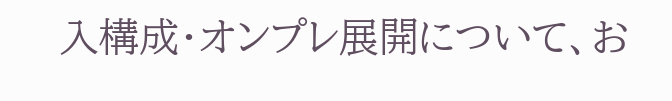入構成・オンプレ展開について、お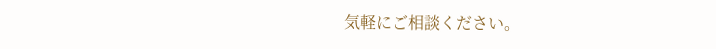気軽にご相談ください。